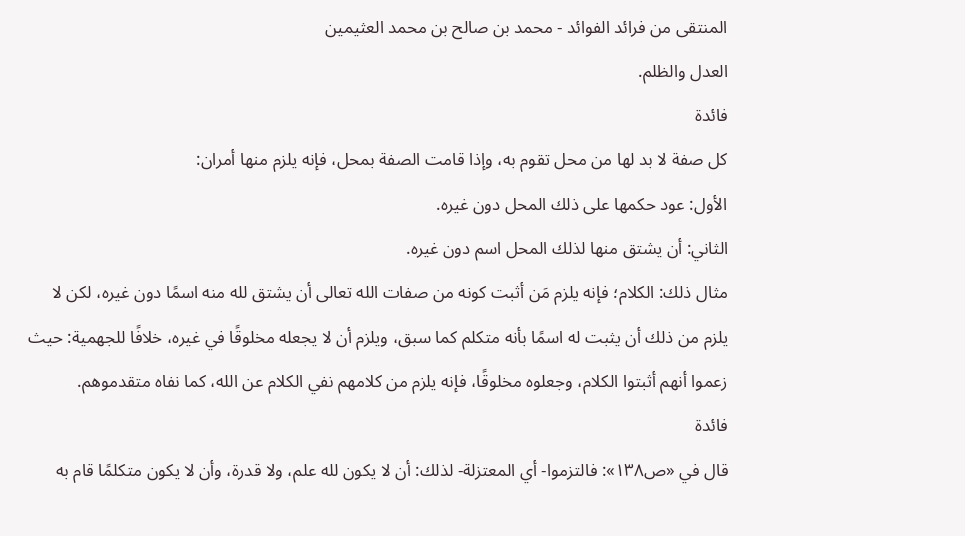المنتقى من فرائد الفوائد - محمد بن صالح بن محمد العثيمين
العدل والظلم.
فائدة
كل صفة لا بد لها من محل تقوم به، وإذا قامت الصفة بمحل، فإنه يلزم منها أمران:
الأول: عود حكمها على ذلك المحل دون غيره.
الثاني: أن يشتق منها لذلك المحل اسم دون غيره.
مثال ذلك: الكلام؛ فإنه يلزم مَن أثبت كونه من صفات الله تعالى أن يشتق لله منه اسمًا دون غيره، لكن لا يلزم من ذلك أن يثبت له اسمًا بأنه متكلم كما سبق، ويلزم أن لا يجعله مخلوقًا في غيره، خلافًا للجهمية: حيث زعموا أنهم أثبتوا الكلام، وجعلوه مخلوقًا، فإنه يلزم من كلامهم نفي الكلام عن الله، كما نفاه متقدموهم.
فائدة
قال في «ص١٣٨»: فالتزموا- أي المعتزلة- لذلك: أن لا يكون لله علم، ولا قدرة، وأن لا يكون متكلمًا قام به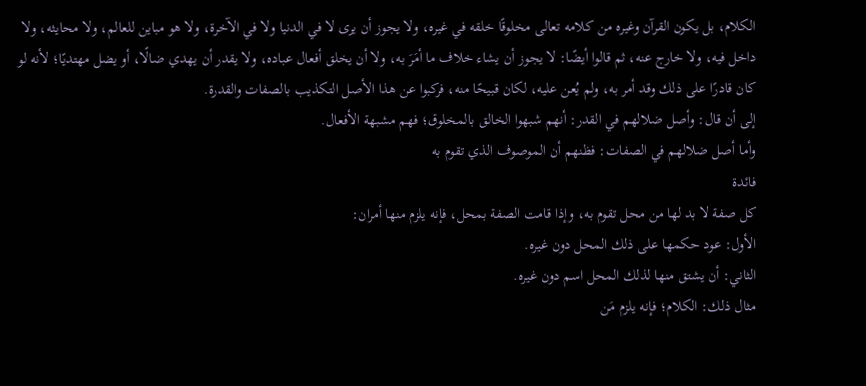الكلام، بل يكون القرآن وغيره من كلامه تعالى مخلوقًا خلقه في غيره، ولا يجوز أن يرى لا في الدنيا ولا في الآخرة، ولا هو مباين للعالم، ولا محايثه، ولا داخل فيه، ولا خارج عنه، ثم قالوا أيضًا: لا يجوز أن يشاء خلاف ما أمَرَ به، ولا أن يخلق أفعال عباده، ولا يقدر أن يهدي ضالًا، أو يضل مهتديًا؛ لأنه لو كان قادرًا على ذلك وقد أمر به، ولم يُعن عليه، لكان قبيحًا منه، فركبوا عن هذا الأصل التكذيب بالصفات والقدرة.
إلى أن قال: وأصل ضلالهم في القدر: أنهم شبهوا الخالق بالمخلوق؛ فهم مشبهة الأفعال.
وأما أصل ضلالهم في الصفات: فظنهم أن الموصوف الذي تقوم به
فائدة
كل صفة لا بد لها من محل تقوم به، وإذا قامت الصفة بمحل، فإنه يلزم منها أمران:
الأول: عود حكمها على ذلك المحل دون غيره.
الثاني: أن يشتق منها لذلك المحل اسم دون غيره.
مثال ذلك: الكلام؛ فإنه يلزم مَن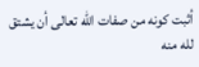أثبت كونه من صفات الله تعالى أن يشتق لله منه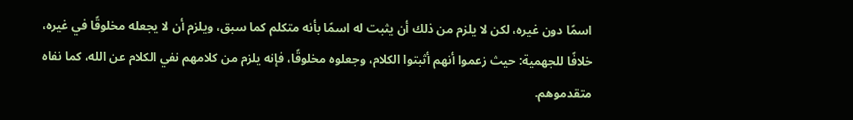اسمًا دون غيره، لكن لا يلزم من ذلك أن يثبت له اسمًا بأنه متكلم كما سبق، ويلزم أن لا يجعله مخلوقًا في غيره، خلافًا للجهمية: حيث زعموا أنهم أثبتوا الكلام، وجعلوه مخلوقًا، فإنه يلزم من كلامهم نفي الكلام عن الله، كما نفاه متقدموهم.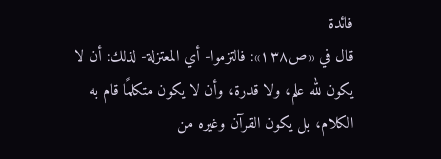فائدة
قال في «ص١٣٨»: فالتزموا- أي المعتزلة- لذلك: أن لا يكون لله علم، ولا قدرة، وأن لا يكون متكلمًا قام به الكلام، بل يكون القرآن وغيره من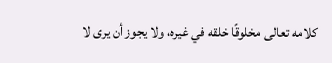كلامه تعالى مخلوقًا خلقه في غيره، ولا يجوز أن يرى لا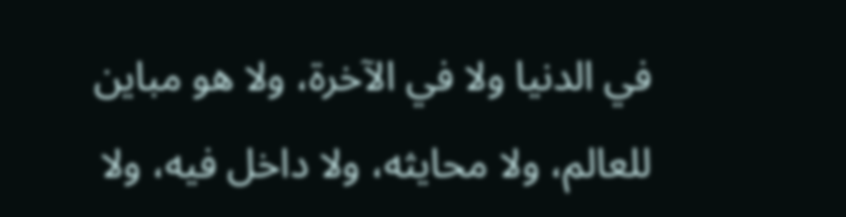في الدنيا ولا في الآخرة، ولا هو مباين للعالم، ولا محايثه، ولا داخل فيه، ولا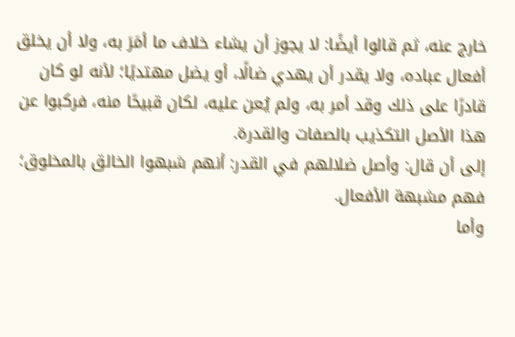خارج عنه، ثم قالوا أيضًا: لا يجوز أن يشاء خلاف ما أمَرَ به، ولا أن يخلق أفعال عباده، ولا يقدر أن يهدي ضالًا، أو يضل مهتديًا؛ لأنه لو كان قادرًا على ذلك وقد أمر به، ولم يُعن عليه، لكان قبيحًا منه، فركبوا عن هذا الأصل التكذيب بالصفات والقدرة.
إلى أن قال: وأصل ضلالهم في القدر: أنهم شبهوا الخالق بالمخلوق؛ فهم مشبهة الأفعال.
وأما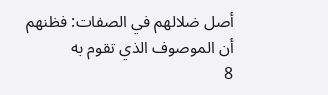أصل ضلالهم في الصفات: فظنهم أن الموصوف الذي تقوم به
8